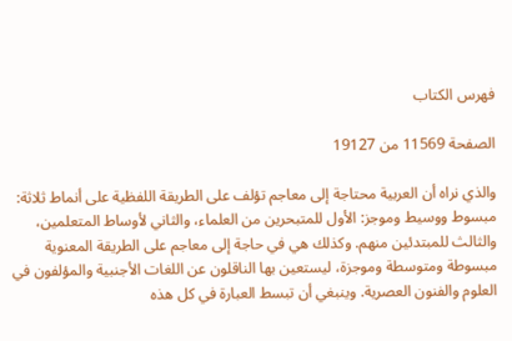فهرس الكتاب

الصفحة 11569 من 19127

والذي نراه أن العربية محتاجة إلى معاجم تؤلف على الطريقة اللفظية على أنماط ثلاثة: مبسوط ووسيط وموجز: الأول للمتبحرين من العلماء، والثاني لأوساط المتعلمين، والثالث للمبتدئين منهم. وكذلك هي في حاجة إلى معاجم على الطريقة المعنوية مبسوطة ومتوسطة وموجزة، ليستعين بها الناقلون عن اللغات الأجنبية والمؤلفون في العلوم والفنون العصرية. وينبغي أن تبسط العبارة في كل هذه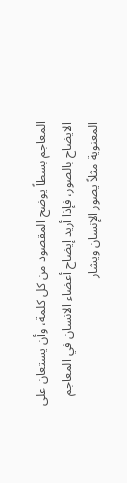المعاجم بسطاً يوضح المقصود من كل كلمة، وأن يستعان على الايضاح بالصور، فإذا أريد إيضاح أعضاء الانسان في المعاجم المعنوية مثلاً يصور الإنسان ويشار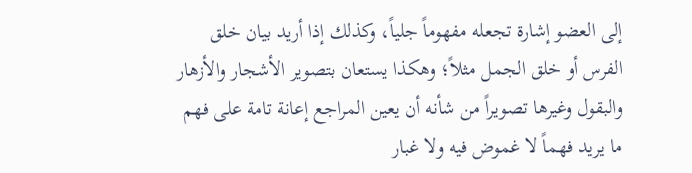إلى العضو إشارة تجعله مفهوماً جلياً، وكذلك إذا أريد بيان خلق الفرس أو خلق الجمل مثلاً؛ وهكذا يستعان بتصوير الأشجار والأزهار والبقول وغيرها تصويراً من شأنه أن يعين المراجع إعانة تامة على فهم ما يريد فهماً لا غموض فيه ولا غبار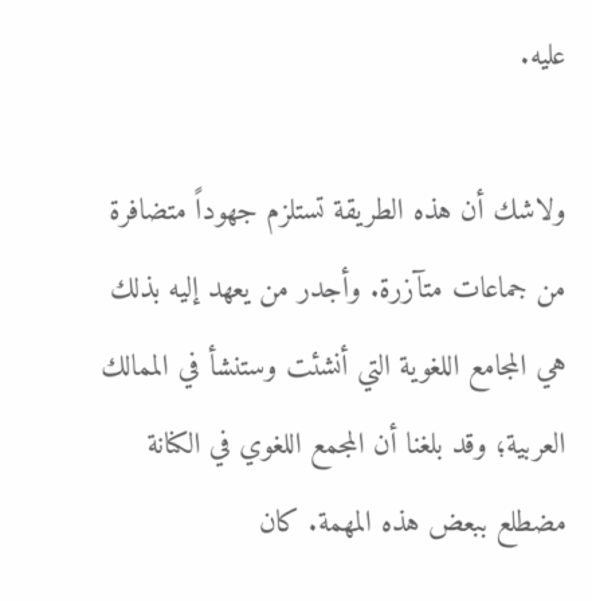عليه.

ولاشك أن هذه الطريقة تستلزم جهوداً متضافرة من جماعات متآزرة. وأجدر من يعهد إليه بذلك هي المجامع اللغوية التي أنشئت وستنشأ في الممالك العربية؛ وقد بلغنا أن المجمع اللغوي في الكنانة مضطلع ببعض هذه المهمة. كان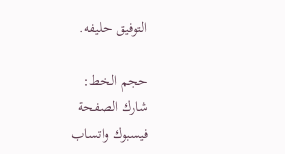التوفيق حليفه.

حجم الخط:
شارك الصفحة
فيسبوك واتساب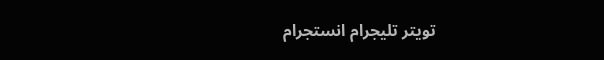تويتر تليجرام انستجرام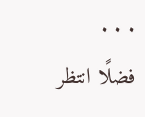. . .
فضلًا انتظر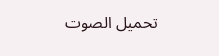تحميل الصوت